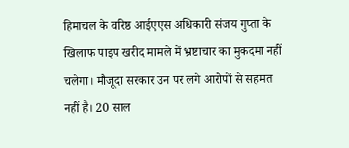हिमाचल के वरिष्ठ आईएएस अधिकारी संजय गुप्ता के खिलाफ पाइप खरीद मामले में भ्रष्टाचार का मुकदमा नहीं चलेगा। मौजूदा सरकार उन पर लगे आरोपों से सहमत नहीं है। 20 साल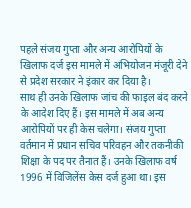पहले संजय गुप्ता और अन्य आरोपियों के खिलाफ दर्ज इस मामले में अभियोजन मंजूरी देने से प्रदेश सरकार ने इंकार कर दिया है।
साथ ही उनके खिलाफ जांच की फाइल बंद करने के आदेश दिए हैं। इस मामले में अब अन्य आरोपियों पर ही केस चलेगा। संजय गुप्ता वर्तमान में प्रधान सचिव परिवहन और तकनीकी शिक्षा के पद पर तैनात हैं। उनके खिलाफ वर्ष 1996 में विजिलेंस केस दर्ज हुआ था। इस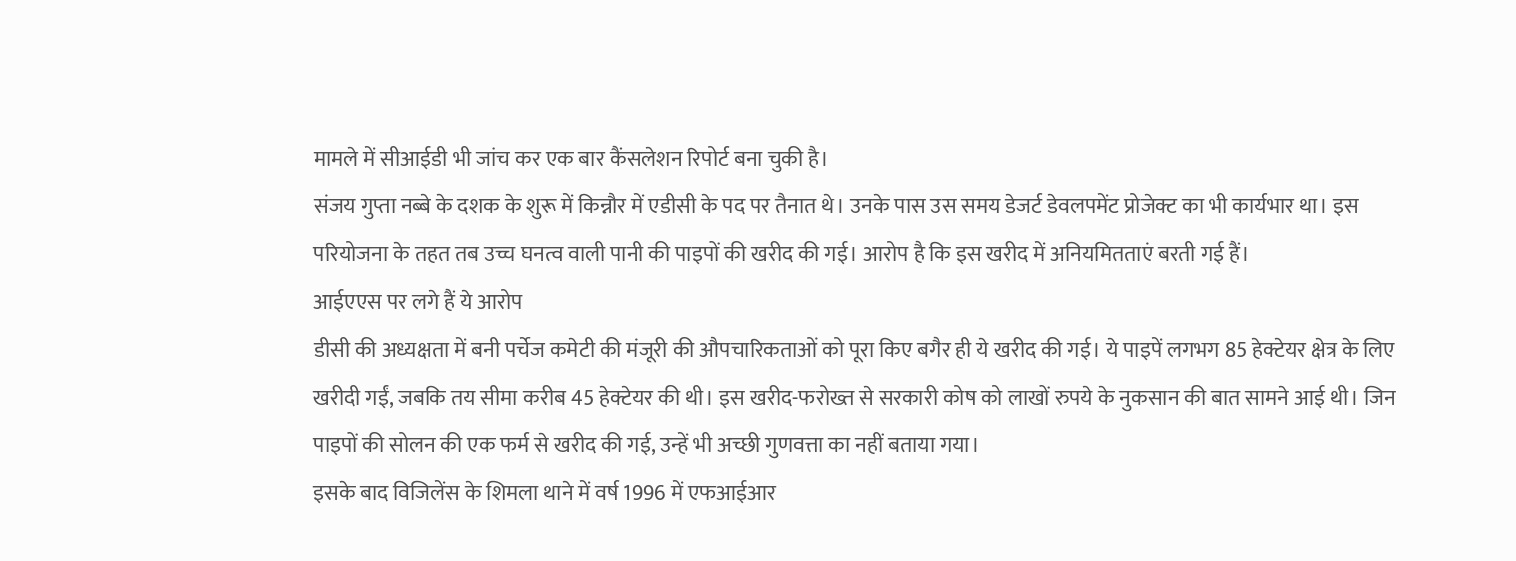मामले में सीआईडी भी जांच कर एक बार कैंसलेशन रिपोर्ट बना चुकी है।
संजय गुप्ता नब्बे के दशक के शुरू में किन्नौर में एडीसी के पद पर तैनात थे। उनके पास उस समय डेजर्ट डेवलपमेंट प्रोजेक्ट का भी कार्यभार था। इस परियोजना के तहत तब उच्च घनत्व वाली पानी की पाइपों की खरीद की गई। आरोप है कि इस खरीद में अनियमितताएं बरती गई हैं।
आईएएस पर लगे हैं ये आरोप
डीसी की अध्यक्षता में बनी पर्चेज कमेटी की मंजूरी की औपचारिकताओं को पूरा किए बगैर ही ये खरीद की गई। ये पाइपें लगभग 85 हेक्टेयर क्षेत्र के लिए खरीदी गईं, जबकि तय सीमा करीब 45 हेक्टेयर की थी। इस खरीद-फरोख्त से सरकारी कोष को लाखों रुपये के नुकसान की बात सामने आई थी। जिन पाइपों की सोलन की एक फर्म से खरीद की गई, उन्हें भी अच्छी गुणवत्ता का नहीं बताया गया।
इसके बाद विजिलेंस के शिमला थाने में वर्ष 1996 में एफआईआर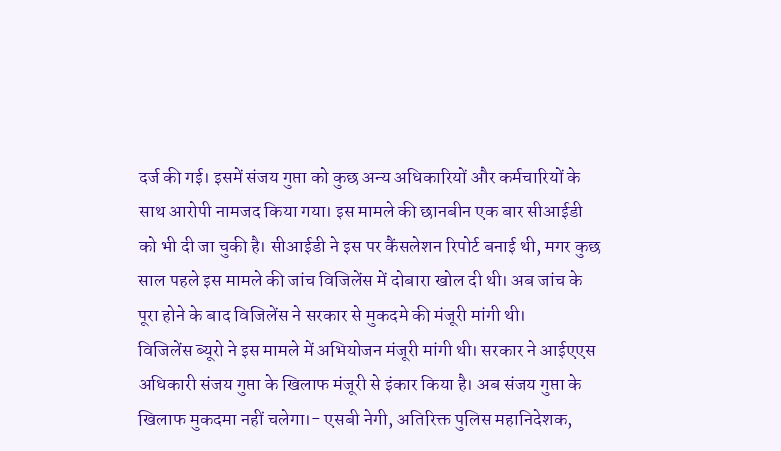दर्ज की गई। इसमें संजय गुप्ता को कुछ अन्य अधिकारियों और कर्मचारियों के साथ आरोपी नामजद किया गया। इस मामले की छानबीन एक बार सीआईडी को भी दी जा चुकी है। सीआईडी ने इस पर कैंसलेशन रिपोर्ट बनाई थी, मगर कुछ साल पहले इस मामले की जांच विजिलेंस में दोबारा खोल दी थी। अब जांच के पूरा होने के बाद विजिलेंस ने सरकार से मुकदमे की मंजूरी मांगी थी।
विजिलेंस ब्यूरो ने इस मामले में अभियोजन मंजूरी मांगी थी। सरकार ने आईएएस अधिकारी संजय गुप्ता के खिलाफ मंजूरी से इंकार किया है। अब संजय गुप्ता के खिलाफ मुकदमा नहीं चलेगा।- एसबी नेगी, अतिरिक्त पुलिस महानिदेशक,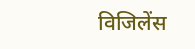विजिलेंस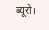ब्यूरो।